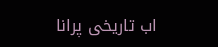اب تاریخی پرانا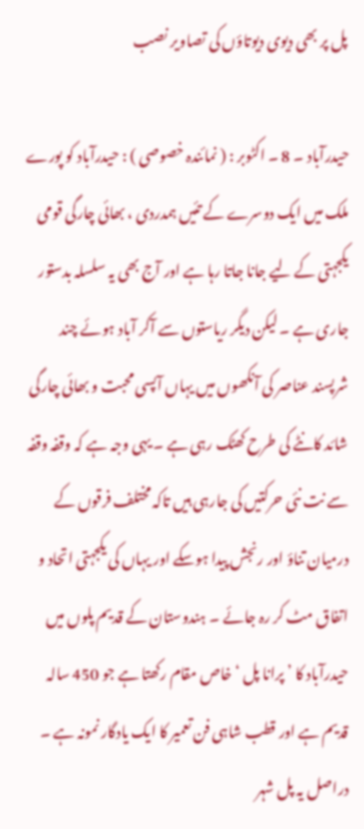پل پر بھی دیوی دیوتاؤں کی تصاویر نصب

حیدرآباد ۔ 8 ۔ اکٹوبر : ( نمائندہ خصوصی ) : حیدرآباد کو پورے ملک میں ایک دوسرے کے تئیں ہمدردی ، بھائی چارگی قومی یکجہتی کے لیے جانا جاتا رہا ہے اور آج بھی یہ سلسلہ بدستور جاری ہے ۔ لیکن دیگر ریاستوں سے آکر آباد ہوئے چند شرپسند عناصر کی آنکھوں میں یہاں آپسی محبت و بھائی چارگی شائد کانٹے کی طرح کھٹک رہی ہے ۔ یہی وجہ ہے کہ وقفہ وقفہ سے نت نئی حرکتیں کی جارہی ہیں تاکہ مختلف فرقوں کے درمیان تناؤ اور رنجش پیدا ہوسکے اور یہاں کی یکجہتی اتحاد و اتفاق مٹ کر رہ جائے ۔ ہندوستان کے قدیم پلوں میں حیدرآباد کا ’ پرانا پل ‘ خاص مقام رکھتا ہے جو 450 سالہ قدیم ہے اور قطب شاہی فن تعمیر کا ایک یادگار نمونہ ہے ۔ دراصل یہ پل شہر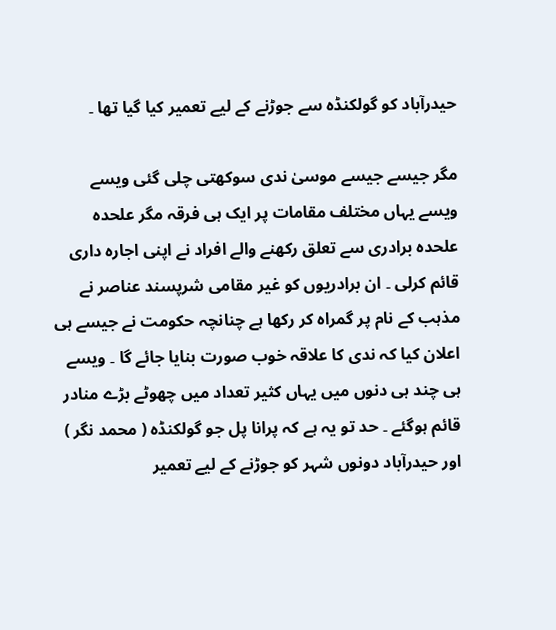حیدرآباد کو گولکنڈہ سے جوڑنے کے لیے تعمیر کیا گیا تھا ۔

مگر جیسے جیسے موسیٰ ندی سوکھتی چلی گئی ویسے ویسے یہاں مختلف مقامات پر ایک ہی فرقہ مگر علحدہ علحدہ برادری سے تعلق رکھنے والے افراد نے اپنی اجارہ داری قائم کرلی ۔ ان برادریوں کو غیر مقامی شرپسند عناصر نے مذہب کے نام پر گمراہ کر رکھا ہے چنانچہ حکومت نے جیسے ہی اعلان کیا کہ ندی کا علاقہ خوب صورت بنایا جائے گا ۔ ویسے ہی چند ہی دنوں میں یہاں کثیر تعداد میں چھوٹے بڑے منادر قائم ہوگئے ۔ حد تو یہ ہے کہ پرانا پل جو گولکنڈہ ( محمد نگر ) اور حیدرآباد دونوں شہر کو جوڑنے کے لیے تعمیر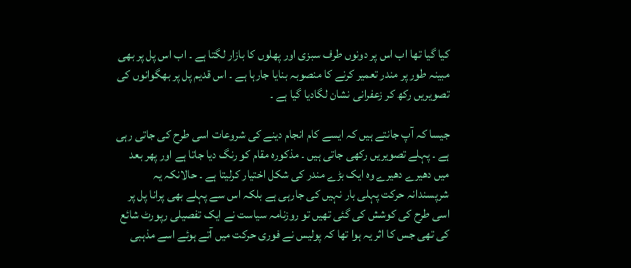کیا گیا تھا اب اس پر دونوں طرف سبزی اور پھلوں کا بازار لگتا ہے ۔ اب اس پل پر بھی مبینہ طور پر مندر تعمیر کرنے کا منصوبہ بنایا جارہا ہے ۔ اس قدیم پل پر بھگوانوں کی تصویریں رکھ کر زعفرانی نشان لگادیا گیا ہے ۔

جیسا کہ آپ جانتے ہیں کہ ایسے کام انجام دینے کی شروعات اسی طرح کی جاتی رہی ہے ۔ پہلے تصویریں رکھی جاتی ہیں ۔ مذکورہ مقام کو رنگ دیا جاتا ہے اور پھر بعد میں دھیرے دھیرے وہ ایک بڑے مندر کی شکل اختیار کرلیتا ہے ۔ حالانکہ یہ شرپسندانہ حرکت پہلی بار نہیں کی جارہی ہے بلکہ اس سے پہلے بھی پرانا پل پر اسی طرح کی کوشش کی گئی تھیں تو روزنامہ سیاست نے ایک تفصیلی رپورٹ شائع کی تھی جس کا اثر یہ ہوا تھا کہ پولیس نے فوری حرکت میں آتے ہوئے اسے مذہبی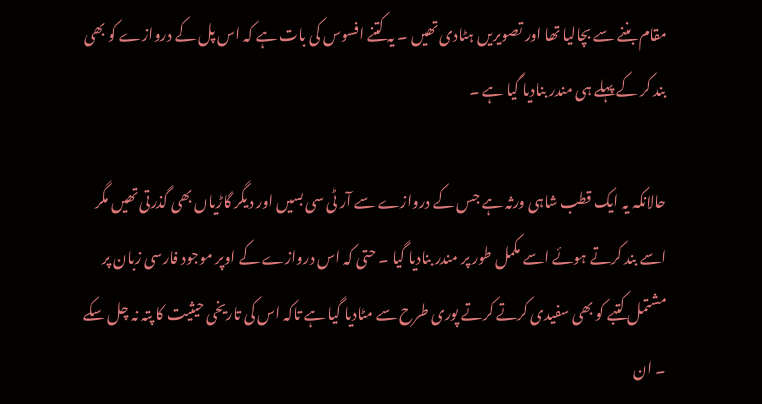مقام بننے سے بچالیا تھا اور تصویریں ہٹادی تھیں ۔ یہ کتنے افسوس کی بات ہے کہ اس پل کے دروازے کو بھی بند کر کے پہلے ہی مندر بنادیا گیا ہے ۔

حالانکہ یہ ایک قطب شاہی ورثہ ہے جس کے دروازے سے آر ٹی سی بسیں اور دیگر گاڑیاں بھی گذرتی تھیں مگر اسے بند کرتے ہوئے اسے مکمل طور پر مندر بنادیا گیا ۔ حتی کہ اس دروازے کے اوپر موجود فارسی زبان پر مشتمل کتبے کو بھی سفیدی کرتے کرتے پوری طرح سے مٹادیا گیا ہے تاکہ اس کی تاریخی حیثیت کا پتہ نہ چل سکے ۔ ان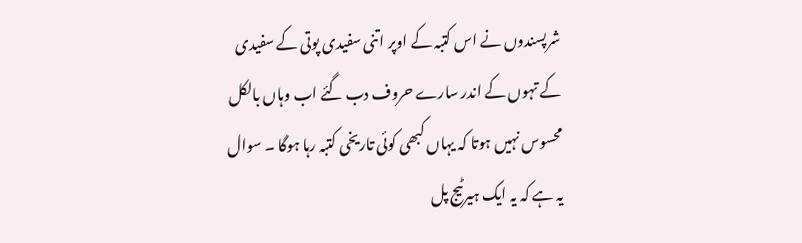شرپسندوں نے اس کتبہ کے اوپر اتنی سفیدی پوتی کے سفیدی کے تہوں کے اندر سارے حروف دب گئے اب وہاں بالکل محسوس نہیں ہوتا کہ یہاں کبھی کوئی تاریخی کتبہ رہا ہوگا ۔ سوال یہ ہے کہ یہ ایک ہیرٹیج پل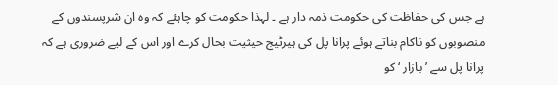ہے جس کی حفاظت کی حکومت ذمہ دار ہے ۔ لہذا حکومت کو چاہئے کہ وہ ان شرپسندوں کے منصوبوں کو ناکام بناتے ہوئے پرانا پل کی ہیرٹیج حیثیت بحال کرے اور اس کے لیے ضروری ہے کہ پرانا پل سے ’ بازار ‘ کو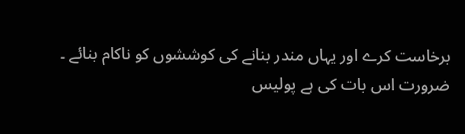برخاست کرے اور یہاں مندر بنانے کی کوششوں کو ناکام بنائے ۔ ضرورت اس بات کی ہے پولیس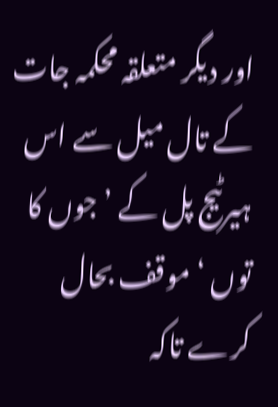اور دیگر متعلقہ محکمہ جات کے تال میل سے اس ہیرٹیج پل کے ’ جوں کا توں ‘ موقف بحال کرے تاکہ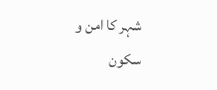شہر کا امن و سکون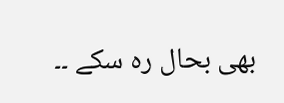بھی بحال رہ سکے ۔۔